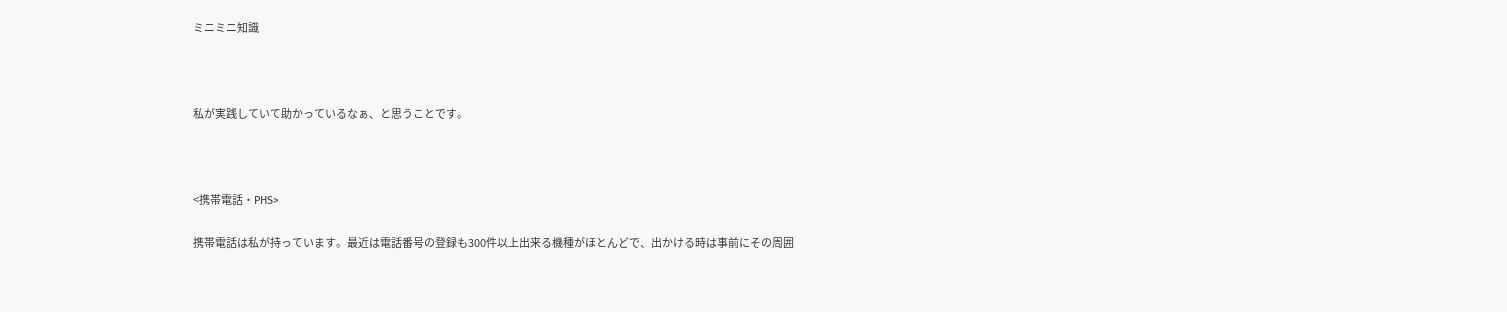ミニミニ知識



私が実践していて助かっているなぁ、と思うことです。



<携帯電話・PHS>

携帯電話は私が持っています。最近は電話番号の登録も300件以上出来る機種がほとんどで、出かける時は事前にその周囲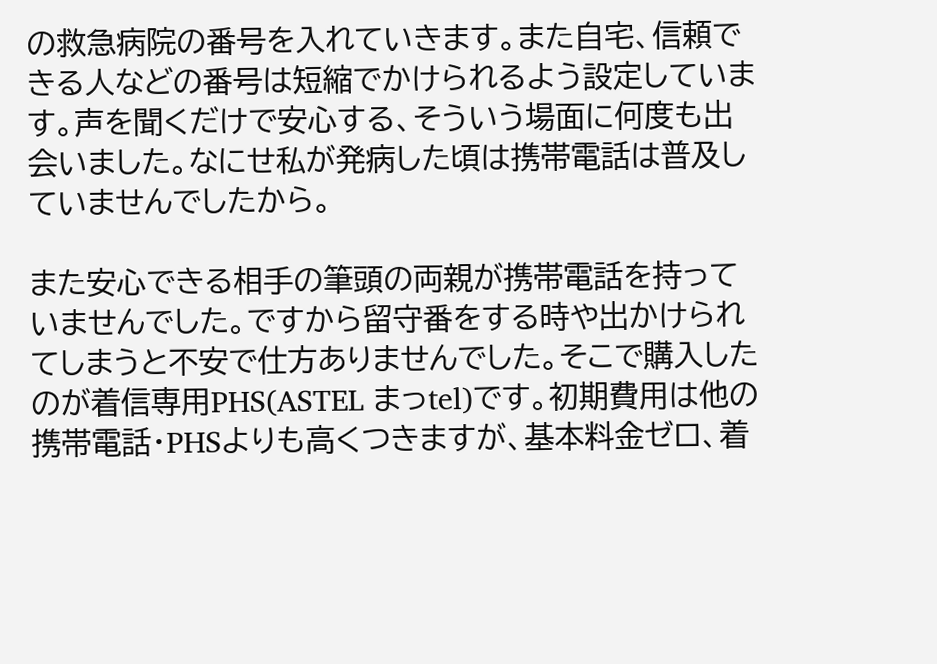の救急病院の番号を入れていきます。また自宅、信頼できる人などの番号は短縮でかけられるよう設定しています。声を聞くだけで安心する、そういう場面に何度も出会いました。なにせ私が発病した頃は携帯電話は普及していませんでしたから。

また安心できる相手の筆頭の両親が携帯電話を持っていませんでした。ですから留守番をする時や出かけられてしまうと不安で仕方ありませんでした。そこで購入したのが着信専用PHS(ASTEL まっtel)です。初期費用は他の携帯電話・PHSよりも高くつきますが、基本料金ゼロ、着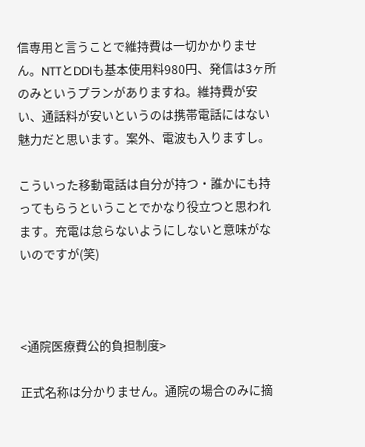信専用と言うことで維持費は一切かかりません。NTTとDDIも基本使用料980円、発信は3ヶ所のみというプランがありますね。維持費が安い、通話料が安いというのは携帯電話にはない魅力だと思います。案外、電波も入りますし。

こういった移動電話は自分が持つ・誰かにも持ってもらうということでかなり役立つと思われます。充電は怠らないようにしないと意味がないのですが(笑)



<通院医療費公的負担制度>

正式名称は分かりません。通院の場合のみに摘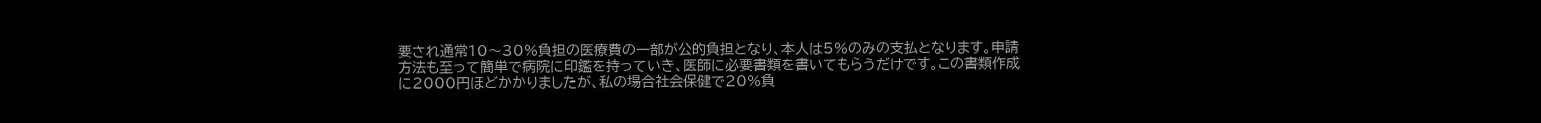要され通常10〜30%負担の医療費の一部が公的負担となり、本人は5%のみの支払となります。申請方法も至って簡単で病院に印鑑を持っていき、医師に必要書類を書いてもらうだけです。この書類作成に2000円ほどかかりましたが、私の場合社会保健で20%負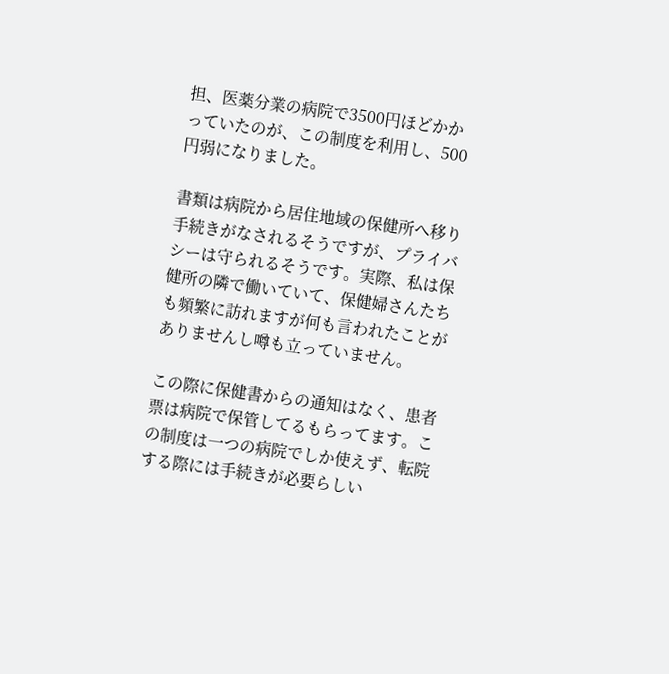担、医薬分業の病院で3500円ほどかかっていたのが、この制度を利用し、500円弱になりました。

書類は病院から居住地域の保健所へ移り手続きがなされるそうですが、プライバシーは守られるそうです。実際、私は保健所の隣で働いていて、保健婦さんたちも頻繁に訪れますが何も言われたことがありませんし噂も立っていません。

この際に保健書からの通知はなく、患者票は病院で保管してるもらってます。この制度は一つの病院でしか使えず、転院する際には手続きが必要らしい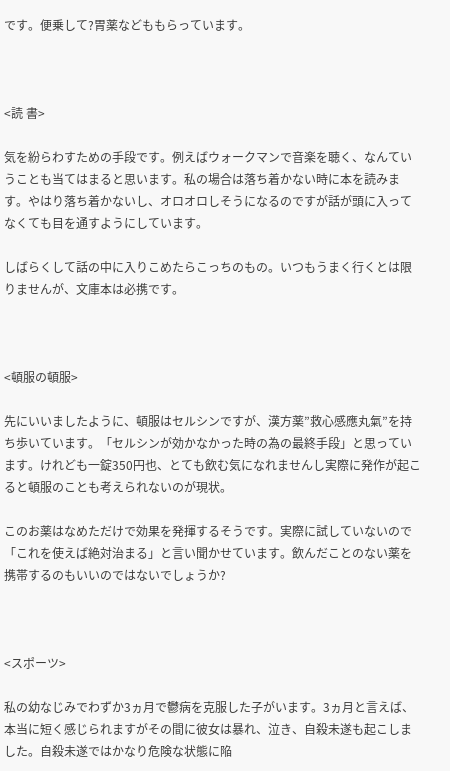です。便乗して?胃薬などももらっています。



<読 書>

気を紛らわすための手段です。例えばウォークマンで音楽を聴く、なんていうことも当てはまると思います。私の場合は落ち着かない時に本を読みます。やはり落ち着かないし、オロオロしそうになるのですが話が頭に入ってなくても目を通すようにしています。

しばらくして話の中に入りこめたらこっちのもの。いつもうまく行くとは限りませんが、文庫本は必携です。



<頓服の頓服>

先にいいましたように、頓服はセルシンですが、漢方薬”救心感應丸氣”を持ち歩いています。「セルシンが効かなかった時の為の最終手段」と思っています。けれども一錠350円也、とても飲む気になれませんし実際に発作が起こると頓服のことも考えられないのが現状。

このお薬はなめただけで効果を発揮するそうです。実際に試していないので「これを使えば絶対治まる」と言い聞かせています。飲んだことのない薬を携帯するのもいいのではないでしょうか?



<スポーツ>

私の幼なじみでわずか3ヵ月で鬱病を克服した子がいます。3ヵ月と言えば、本当に短く感じられますがその間に彼女は暴れ、泣き、自殺未遂も起こしました。自殺未遂ではかなり危険な状態に陥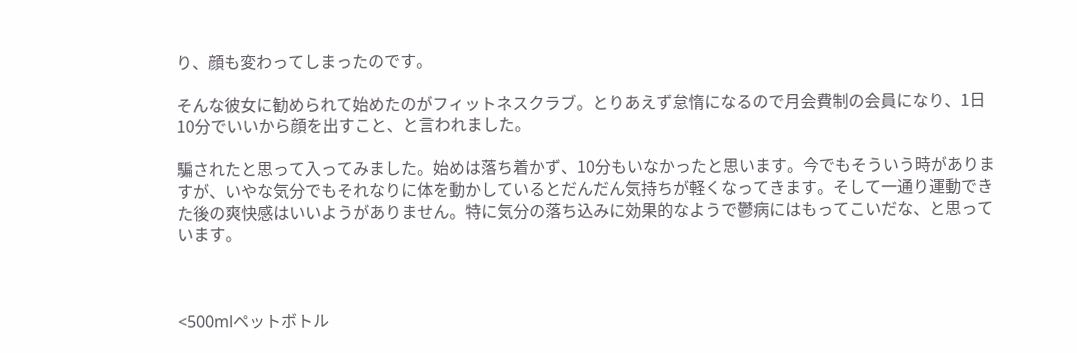り、顔も変わってしまったのです。

そんな彼女に勧められて始めたのがフィットネスクラブ。とりあえず怠惰になるので月会費制の会員になり、1日10分でいいから顔を出すこと、と言われました。

騙されたと思って入ってみました。始めは落ち着かず、10分もいなかったと思います。今でもそういう時がありますが、いやな気分でもそれなりに体を動かしているとだんだん気持ちが軽くなってきます。そして一通り運動できた後の爽快感はいいようがありません。特に気分の落ち込みに効果的なようで鬱病にはもってこいだな、と思っています。



<500mlペットボトル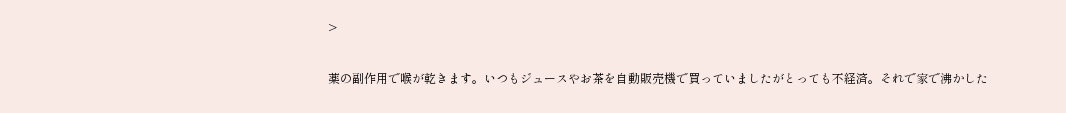>

薬の副作用で喉が乾きます。いつもジュースやお茶を自動販売機で買っていましたがとっても不経済。それで家で沸かした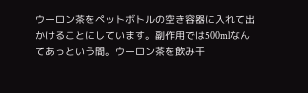ウーロン茶をペットボトルの空き容器に入れて出かけることにしています。副作用では500mlなんてあっという間。ウーロン茶を飲み干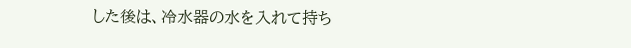した後は、冷水器の水を入れて持ち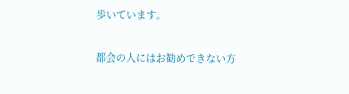歩いています。

都会の人にはお勧めできない方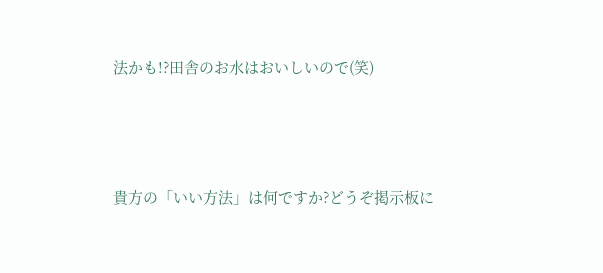法かも!?田舎のお水はおいしいので(笑)



貴方の「いい方法」は何ですか?どうぞ掲示板に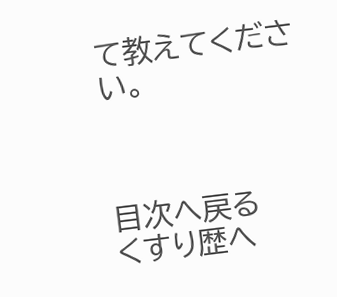て教えてください。



目次へ戻る      くすり歴へ